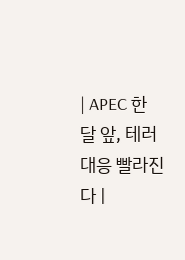| APEC 한 달 앞, 테러대응 빨라진다 |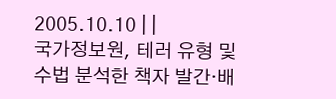2005.10.10 | |
국가정보원, 테러 유형 및 수법 분석한 책자 발간·배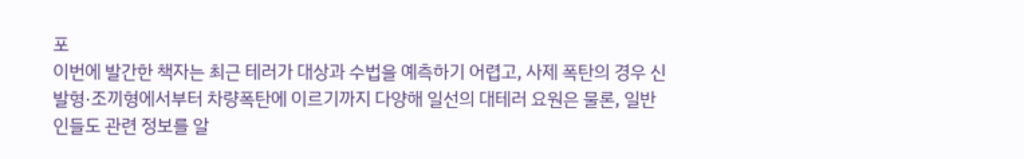포
이번에 발간한 책자는 최근 테러가 대상과 수법을 예측하기 어렵고, 사제 폭탄의 경우 신발형·조끼형에서부터 차량폭탄에 이르기까지 다양해 일선의 대테러 요원은 물론, 일반인들도 관련 정보를 알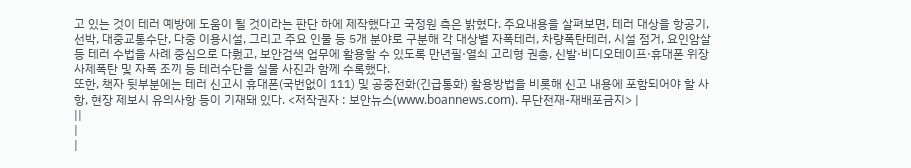고 있는 것이 테러 예방에 도움이 될 것이라는 판단 하에 제작했다고 국정원 측은 밝혔다. 주요내용을 살펴보면, 테러 대상을 항공기, 선박, 대중교통수단, 다중 이용시설, 그리고 주요 인물 등 5개 분야로 구분해 각 대상별 자폭테러, 차량폭탄테러, 시설 점거, 요인암살 등 테러 수법을 사례 중심으로 다뤘고, 보안검색 업무에 활용할 수 있도록 만년필·열쇠 고리형 권총, 신발·비디오테이프·휴대폰 위장 사제폭탄 및 자폭 조끼 등 테러수단을 실물 사진과 함께 수록했다.
또한, 책자 뒷부분에는 테러 신고시 휴대폰(국번없이 111) 및 공중전화(긴급통화) 활용방법을 비롯해 신고 내용에 포함되어야 할 사항, 현장 제보시 유의사항 등이 기재돼 있다. <저작권자 : 보안뉴스(www.boannews.com). 무단전재-재배포금지> |
||
|
|